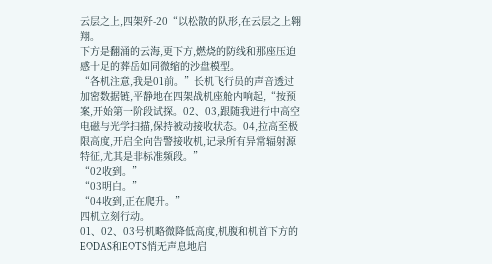云层之上,四架歼-20“以松散的队形,在云层之上翱翔。
下方是翻涌的云海,更下方,燃烧的防线和那座压迫感十足的葬岳如同微缩的沙盘模型。
“各机注意,我是01前。”长机飞行员的声音透过加密数据链,平静地在四架战机座舱内响起,“按预案,开始第一阶段试探。02、03,跟随我进行中高空电磁与光学扫描,保持被动接收状态。04,拉高至极限高度,开启全向告警接收机,记录所有异常辐射源特征,尤其是非标准频段。”
“02收到。”
“03明白。”
“04收到,正在爬升。”
四机立刻行动。
01、02、03号机略微降低高度,机腹和机首下方的EODAS和EOTS悄无声息地启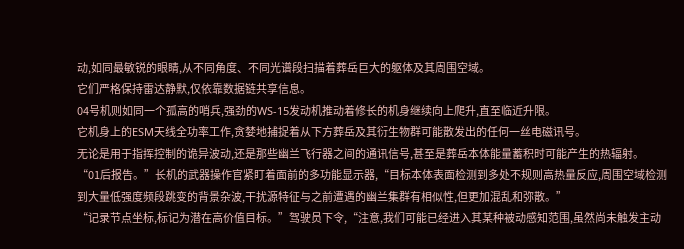动,如同最敏锐的眼睛,从不同角度、不同光谱段扫描着葬岳巨大的躯体及其周围空域。
它们严格保持雷达静默,仅依靠数据链共享信息。
04号机则如同一个孤高的哨兵,强劲的WS-15发动机推动着修长的机身继续向上爬升,直至临近升限。
它机身上的ESM天线全功率工作,贪婪地捕捉着从下方葬岳及其衍生物群可能散发出的任何一丝电磁讯号。
无论是用于指挥控制的诡异波动,还是那些幽兰飞行器之间的通讯信号,甚至是葬岳本体能量蓄积时可能产生的热辐射。
“01后报告。”长机的武器操作官紧盯着面前的多功能显示器,“目标本体表面检测到多处不规则高热量反应,周围空域检测到大量低强度频段跳变的背景杂波,干扰源特征与之前遭遇的幽兰集群有相似性,但更加混乱和弥散。”
“记录节点坐标,标记为潜在高价值目标。”驾驶员下令,“注意,我们可能已经进入其某种被动感知范围,虽然尚未触发主动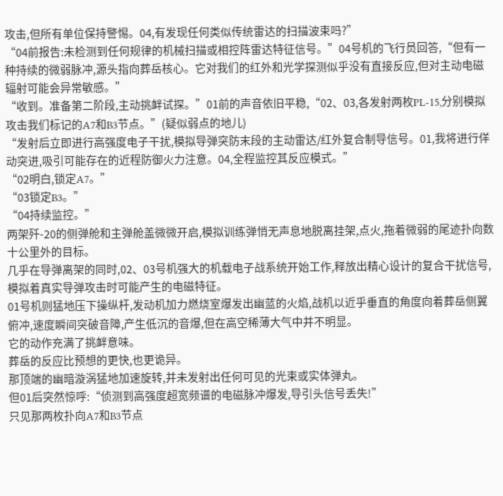攻击,但所有单位保持警惕。04,有发现任何类似传统雷达的扫描波束吗?”
“04前报告:未检测到任何规律的机械扫描或相控阵雷达特征信号。”04号机的飞行员回答,“但有一种持续的微弱脉冲,源头指向葬岳核心。它对我们的红外和光学探测似乎没有直接反应,但对主动电磁辐射可能会异常敏感。”
“收到。准备第二阶段,主动挑衅试探。”01前的声音依旧平稳,“02、03,各发射两枚PL-15,分别模拟攻击我们标记的A7和B3节点。”(疑似弱点的地儿)
“发射后立即进行高强度电子干扰,模拟导弹突防末段的主动雷达/红外复合制导信号。01,我将进行佯动突进,吸引可能存在的近程防御火力注意。04,全程监控其反应模式。”
“02明白,锁定A7。”
“03锁定B3。”
“04持续监控。”
两架歼-20的侧弹舱和主弹舱盖微微开启,模拟训练弹悄无声息地脱离挂架,点火,拖着微弱的尾迹扑向数十公里外的目标。
几乎在导弹离架的同时,02、03号机强大的机载电子战系统开始工作,释放出精心设计的复合干扰信号,模拟着真实导弹攻击时可能产生的电磁特征。
01号机则猛地压下操纵杆,发动机加力燃烧室爆发出幽蓝的火焰,战机以近乎垂直的角度向着葬岳侧翼俯冲,速度瞬间突破音障,产生低沉的音爆,但在高空稀薄大气中并不明显。
它的动作充满了挑衅意味。
葬岳的反应比预想的更快,也更诡异。
那顶端的幽暗漩涡猛地加速旋转,并未发射出任何可见的光束或实体弹丸。
但01后突然惊呼:“侦测到高强度超宽频谱的电磁脉冲爆发,导引头信号丢失!”
只见那两枚扑向A7和B3节点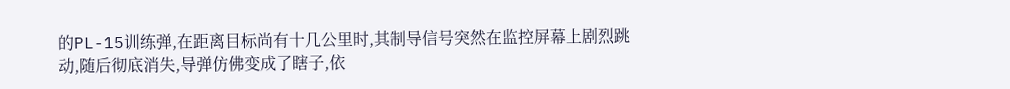的PL-15训练弹,在距离目标尚有十几公里时,其制导信号突然在监控屏幕上剧烈跳动,随后彻底消失,导弹仿佛变成了瞎子,依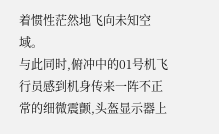着惯性茫然地飞向未知空域。
与此同时,俯冲中的01号机飞行员感到机身传来一阵不正常的细微震颤,头盔显示器上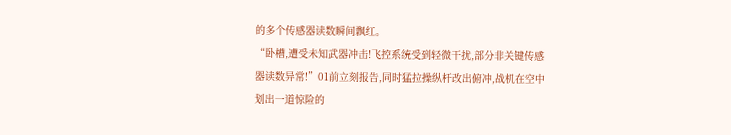的多个传感器读数瞬间飘红。
“卧槽,遭受未知武器冲击!飞控系统受到轻微干扰,部分非关键传感器读数异常!”01前立刻报告,同时猛拉操纵杆改出俯冲,战机在空中划出一道惊险的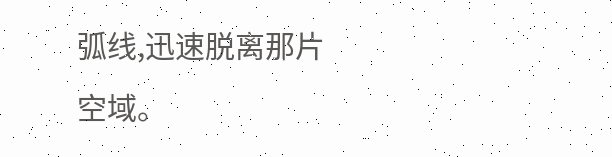弧线,迅速脱离那片空域。